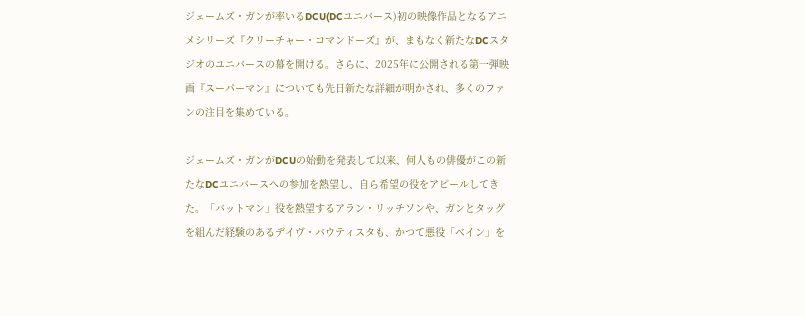ジェームズ・ガンが率いるDCU(DCユニバース)初の映像作品となるアニメシリーズ『クリーチャー・コマンドーズ』が、まもなく新たなDCスタジオのユニバースの幕を開ける。さらに、2025年に公開される第一弾映画『スーパーマン』についても先日新たな詳細が明かされ、多くのファンの注目を集めている。

ジェームズ・ガンがDCUの始動を発表して以来、何人もの俳優がこの新たなDCユニバースへの参加を熱望し、自ら希望の役をアピールしてきた。「バットマン」役を熱望するアラン・リッチソンや、ガンとタッグを組んだ経験のあるデイヴ・バウティスタも、かつて悪役「ベイン」を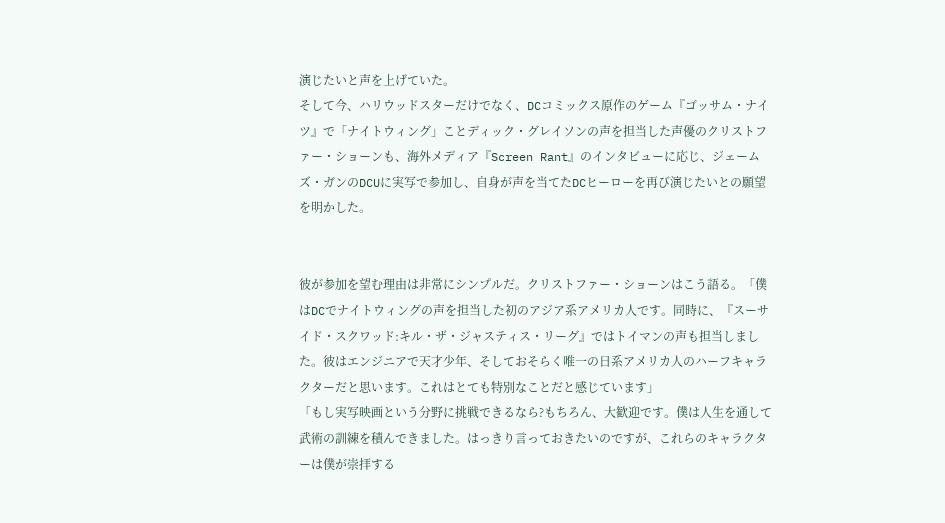演じたいと声を上げていた。
そして今、ハリウッドスターだけでなく、DCコミックス原作のゲーム『ゴッサム・ナイツ』で「ナイトウィング」ことディック・グレイソンの声を担当した声優のクリストファー・ショーンも、海外メディア『Screen Rant』のインタビューに応じ、ジェームズ・ガンのDCUに実写で参加し、自身が声を当てたDCヒーローを再び演じたいとの願望を明かした。


彼が参加を望む理由は非常にシンプルだ。クリストファー・ショーンはこう語る。「僕はDCでナイトウィングの声を担当した初のアジア系アメリカ人です。同時に、『スーサイド・スクワッド:キル・ザ・ジャスティス・リーグ』ではトイマンの声も担当しました。彼はエンジニアで天才少年、そしておそらく唯一の日系アメリカ人のハーフキャラクターだと思います。これはとても特別なことだと感じています」
「もし実写映画という分野に挑戦できるなら?もちろん、大歓迎です。僕は人生を通して武術の訓練を積んできました。はっきり言っておきたいのですが、これらのキャラクターは僕が崇拝する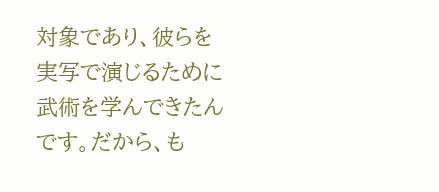対象であり、彼らを実写で演じるために武術を学んできたんです。だから、も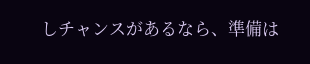しチャンスがあるなら、準備は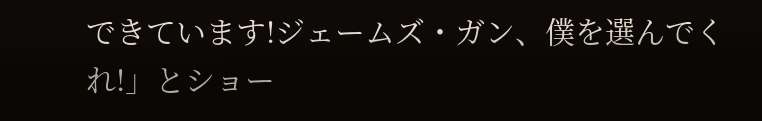できています!ジェームズ・ガン、僕を選んでくれ!」とショー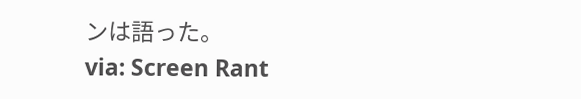ンは語った。
via: Screen Rant